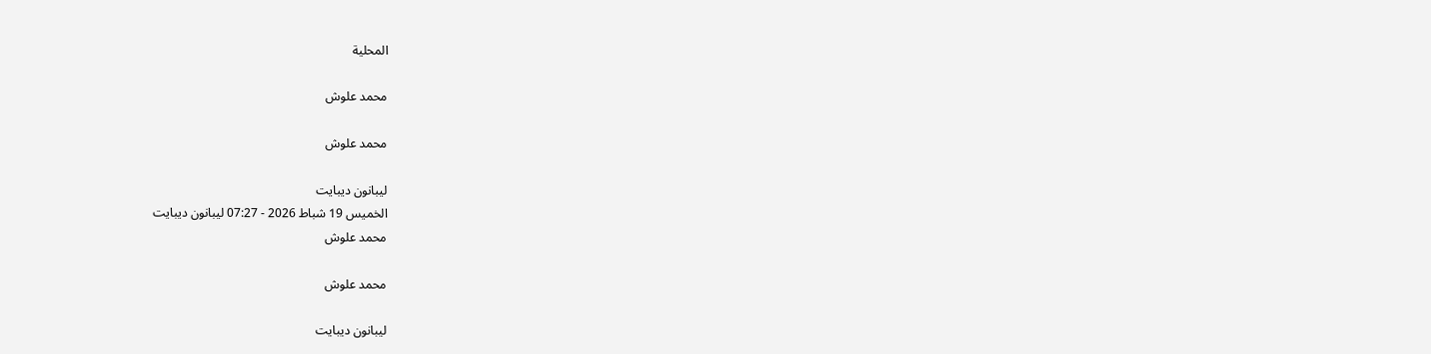المحلية

محمد علوش

محمد علوش

ليبانون ديبايت
الخميس 19 شباط 2026 - 07:27 ليبانون ديبايت
محمد علوش

محمد علوش

ليبانون ديبايت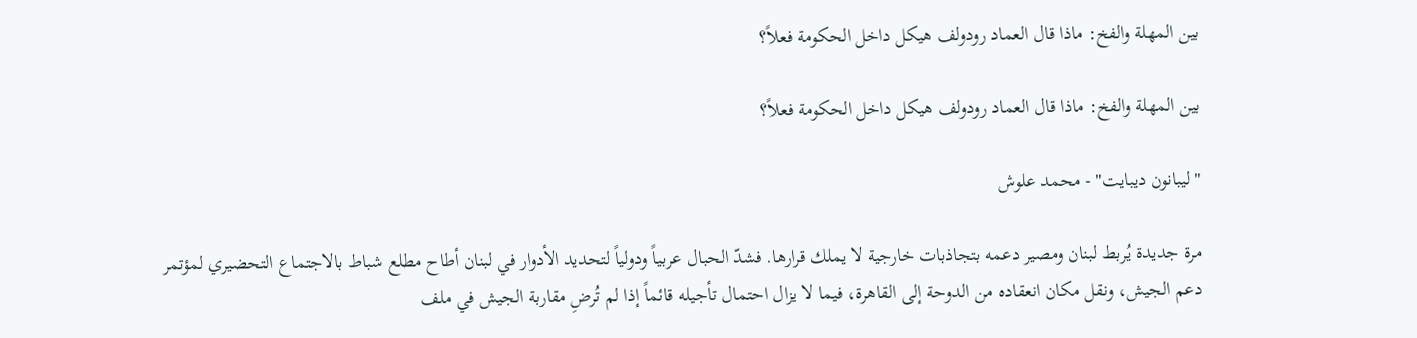بين المهلة والفخ: ماذا قال العماد رودولف هيكل داخل الحكومة فعلاً؟

بين المهلة والفخ: ماذا قال العماد رودولف هيكل داخل الحكومة فعلاً؟

"ليبانون ديبايت" - محمد علوش

مرة جديدة يُربط لبنان ومصير دعمه بتجاذبات خارجية لا يملك قرارها. فشدّ الحبال عربياً ودولياً لتحديد الأدوار في لبنان أطاح مطلع شباط بالاجتماع التحضيري لمؤتمر دعم الجيش، ونقل مكان انعقاده من الدوحة إلى القاهرة، فيما لا يزال احتمال تأجيله قائماً إذا لم تُرضِ مقاربة الجيش في ملف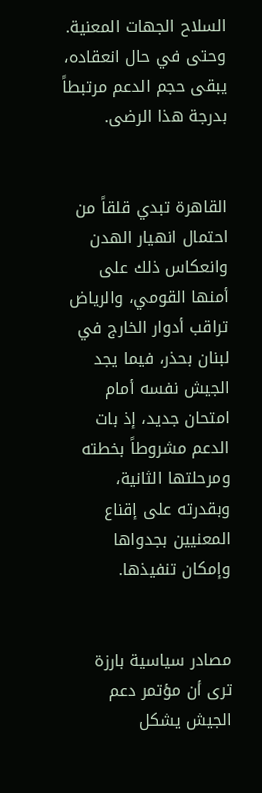السلاح الجهات المعنية. وحتى في حال انعقاده، يبقى حجم الدعم مرتبطاً بدرجة هذا الرضى.


القاهرة تبدي قلقاً من احتمال انهيار الهدن وانعكاس ذلك على أمنها القومي، والرياض تراقب أدوار الخارج في لبنان بحذر، فيما يجد الجيش نفسه أمام امتحان جديد، إذ بات الدعم مشروطاً بخطته ومرحلتها الثانية، وبقدرته على إقناع المعنيين بجدواها وإمكان تنفيذها.


مصادر سياسية بارزة ترى أن مؤتمر دعم الجيش يشكل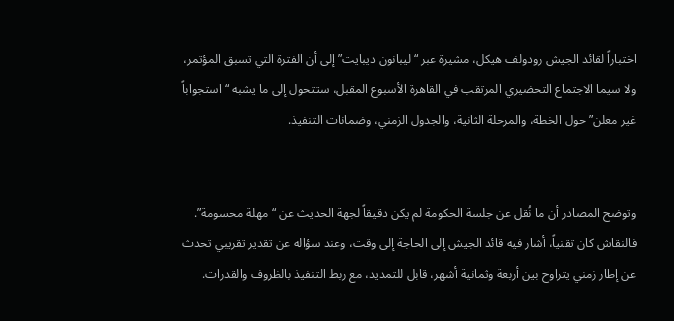اختباراً لقائد الجيش رودولف هيكل، مشيرة عبر “ليبانون ديبايت” إلى أن الفترة التي تسبق المؤتمر، ولا سيما الاجتماع التحضيري المرتقب في القاهرة الأسبوع المقبل، ستتحول إلى ما يشبه “استجواباً غير معلن” حول الخطة، والمرحلة الثانية، والجدول الزمني، وضمانات التنفيذ.


وتوضح المصادر أن ما نُقل عن جلسة الحكومة لم يكن دقيقاً لجهة الحديث عن “مهلة محسومة”. فالنقاش كان تقنياً، أشار فيه قائد الجيش إلى الحاجة إلى وقت، وعند سؤاله عن تقدير تقريبي تحدث عن إطار زمني يتراوح بين أربعة وثمانية أشهر، قابل للتمديد، مع ربط التنفيذ بالظروف والقدرات.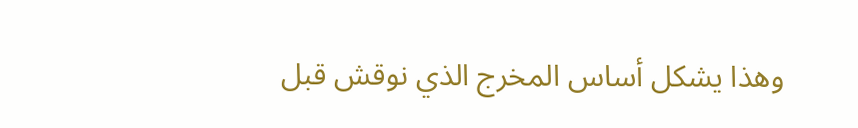وهذا يشكل أساس المخرج الذي نوقش قبل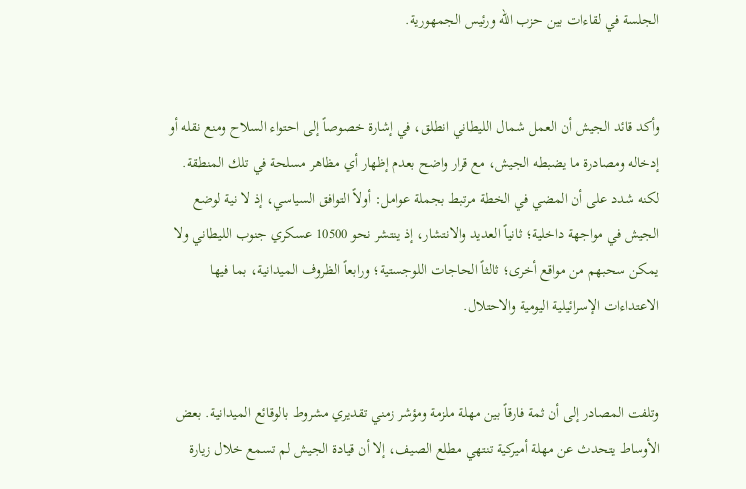الجلسة في لقاءات بين حزب الله ورئيس الجمهورية.


وأكد قائد الجيش أن العمل شمال الليطاني انطلق، في إشارة خصوصاً إلى احتواء السلاح ومنع نقله أو إدخاله ومصادرة ما يضبطه الجيش، مع قرار واضح بعدم إظهار أي مظاهر مسلحة في تلك المنطقة. لكنه شدد على أن المضي في الخطة مرتبط بجملة عوامل: أولاً التوافق السياسي، إذ لا نية لوضع الجيش في مواجهة داخلية؛ ثانياً العديد والانتشار، إذ ينتشر نحو 10500 عسكري جنوب الليطاني ولا يمكن سحبهم من مواقع أخرى؛ ثالثاً الحاجات اللوجستية؛ ورابعاً الظروف الميدانية، بما فيها الاعتداءات الإسرائيلية اليومية والاحتلال.


وتلفت المصادر إلى أن ثمة فارقاً بين مهلة ملزمة ومؤشر زمني تقديري مشروط بالوقائع الميدانية. بعض الأوساط يتحدث عن مهلة أميركية تنتهي مطلع الصيف، إلا أن قيادة الجيش لم تسمع خلال زيارة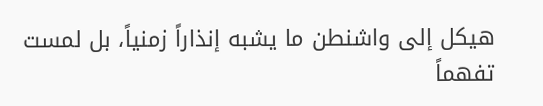هيكل إلى واشنطن ما يشبه إنذاراً زمنياً، بل لمست تفهماً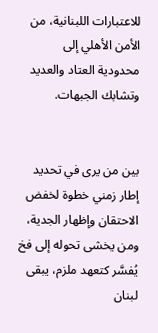للاعتبارات اللبنانية، من الأمن الأهلي إلى محدودية العتاد والعديد وتشابك الجبهات.


بين من يرى في تحديد إطار زمني خطوة لخفض الاحتقان وإظهار الجدية، ومن يخشى تحوله إلى فخ يُفسَّر كتعهد ملزم، يبقى لبنان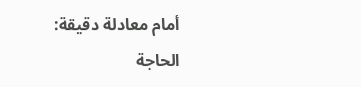أمام معادلة دقيقة: الحاجة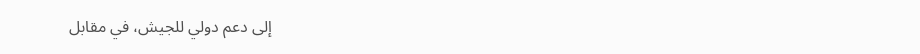إلى دعم دولي للجيش، في مقابل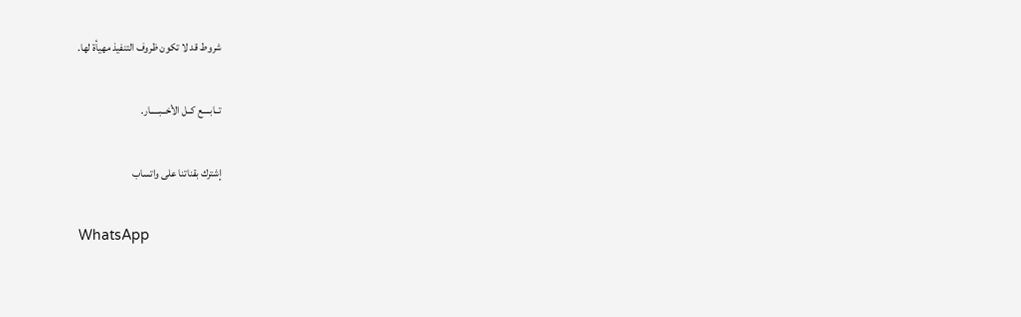شروط قد لا تكون ظروف التنفيذ مهيأة لها.

تــابــــع كــل الأخــبـــــار.

إشترك بقناتنا على واتساب

WhatsApp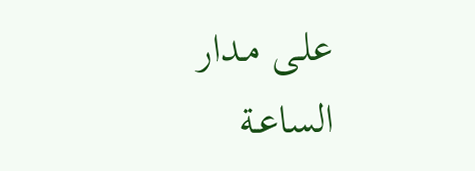علـى مـدار الساعـة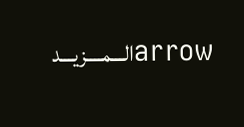arrowالـــمــــزيـــد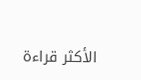الأكثر قراءة